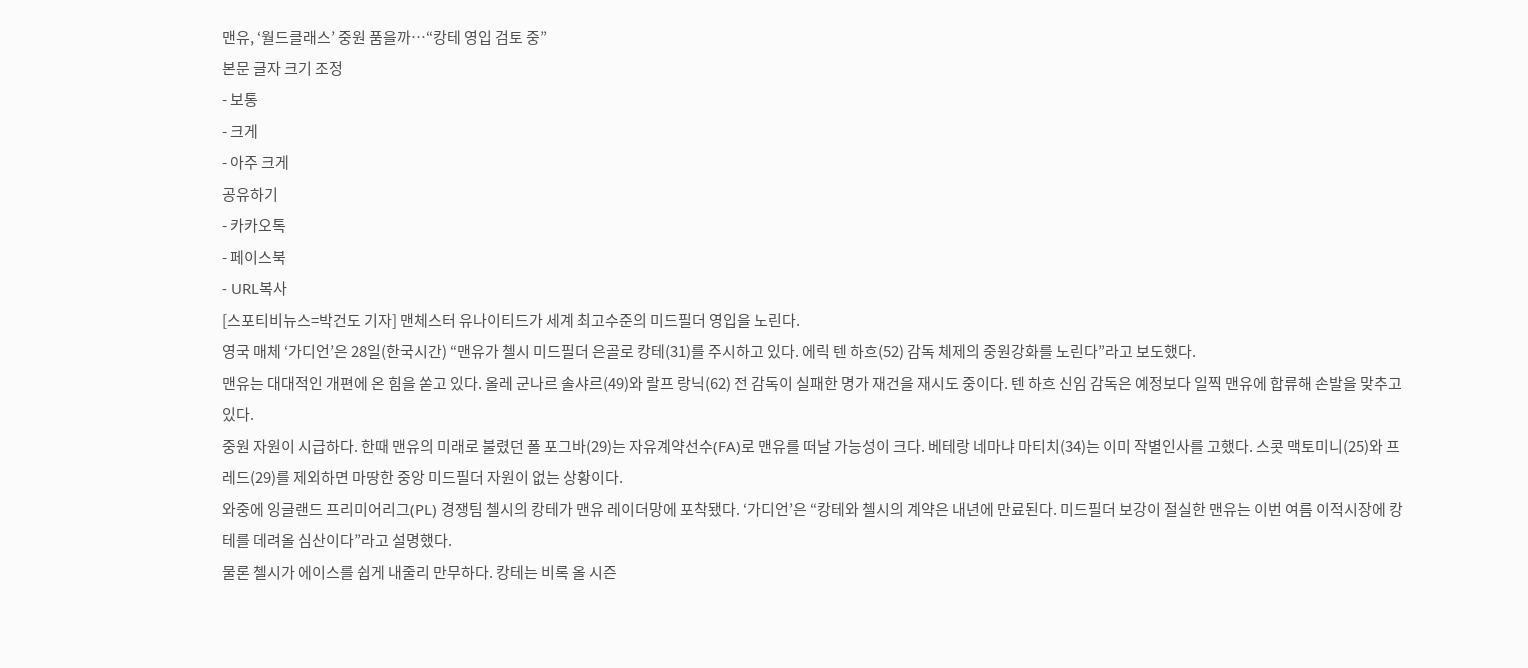맨유, ‘월드클래스’ 중원 품을까…“캉테 영입 검토 중”
본문 글자 크기 조정
- 보통
- 크게
- 아주 크게
공유하기
- 카카오톡
- 페이스북
- URL복사
[스포티비뉴스=박건도 기자] 맨체스터 유나이티드가 세계 최고수준의 미드필더 영입을 노린다.
영국 매체 ‘가디언’은 28일(한국시간) “맨유가 첼시 미드필더 은골로 캉테(31)를 주시하고 있다. 에릭 텐 하흐(52) 감독 체제의 중원강화를 노린다”라고 보도했다.
맨유는 대대적인 개편에 온 힘을 쏟고 있다. 올레 군나르 솔샤르(49)와 랄프 랑닉(62) 전 감독이 실패한 명가 재건을 재시도 중이다. 텐 하흐 신임 감독은 예정보다 일찍 맨유에 합류해 손발을 맞추고 있다.
중원 자원이 시급하다. 한때 맨유의 미래로 불렸던 폴 포그바(29)는 자유계약선수(FA)로 맨유를 떠날 가능성이 크다. 베테랑 네마냐 마티치(34)는 이미 작별인사를 고했다. 스콧 맥토미니(25)와 프레드(29)를 제외하면 마땅한 중앙 미드필더 자원이 없는 상황이다.
와중에 잉글랜드 프리미어리그(PL) 경쟁팀 첼시의 캉테가 맨유 레이더망에 포착됐다. ‘가디언’은 “캉테와 첼시의 계약은 내년에 만료된다. 미드필더 보강이 절실한 맨유는 이번 여름 이적시장에 캉테를 데려올 심산이다”라고 설명했다.
물론 첼시가 에이스를 쉽게 내줄리 만무하다. 캉테는 비록 올 시즌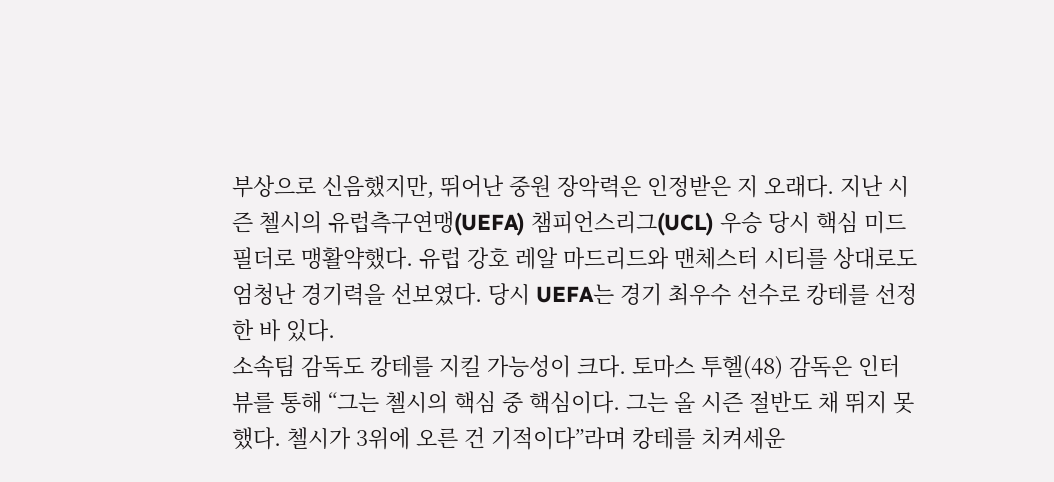부상으로 신음했지만, 뛰어난 중원 장악력은 인정받은 지 오래다. 지난 시즌 첼시의 유럽측구연맹(UEFA) 챔피언스리그(UCL) 우승 당시 핵심 미드필더로 맹활약했다. 유럽 강호 레알 마드리드와 맨체스터 시티를 상대로도 엄청난 경기력을 선보였다. 당시 UEFA는 경기 최우수 선수로 캉테를 선정한 바 있다.
소속팀 감독도 캉테를 지킬 가능성이 크다. 토마스 투헬(48) 감독은 인터뷰를 통해 “그는 첼시의 핵심 중 핵심이다. 그는 올 시즌 절반도 채 뛰지 못했다. 첼시가 3위에 오른 건 기적이다”라며 캉테를 치켜세운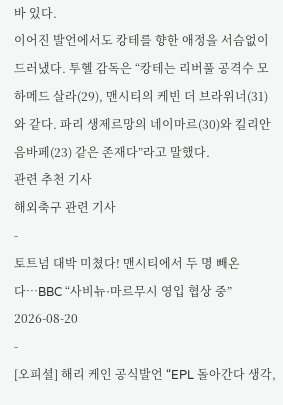바 있다.
이어진 발언에서도 캉테를 향한 애정을 서슴없이 드러냈다. 투헬 감독은 “캉테는 리버풀 공격수 모하메드 살라(29), 맨시티의 케빈 더 브라위너(31)와 같다. 파리 생제르망의 네이마르(30)와 킬리안 음바페(23) 같은 존재다”라고 말했다.
관련 추천 기사
해외축구 관련 기사
-
토트넘 대박 미쳤다! 맨시티에서 두 명 빼온다…BBC “사비뉴·마르무시 영입 협상 중”
2026-08-20
-
[오피셜] 해리 케인 공식발언 “EPL 돌아간다 생각,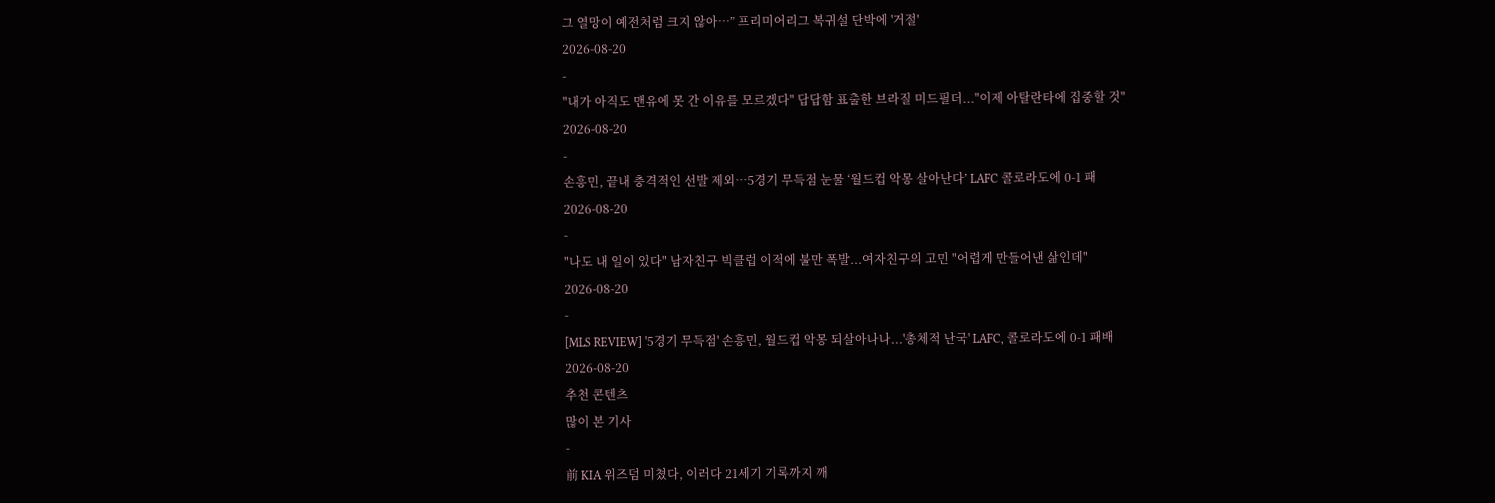그 열망이 예전처럼 크지 않아…” 프리미어리그 복귀설 단박에 '거절'
2026-08-20
-
"내가 아직도 맨유에 못 간 이유를 모르겠다" 답답함 표출한 브라질 미드필더..."이제 아탈란타에 집중할 것"
2026-08-20
-
손흥민, 끝내 충격적인 선발 제외…5경기 무득점 눈물 ‘월드컵 악몽 살아난다’ LAFC 콜로라도에 0-1 패
2026-08-20
-
"나도 내 일이 있다" 남자친구 빅클럽 이적에 불만 폭발...여자친구의 고민 "어렵게 만들어낸 삶인데"
2026-08-20
-
[MLS REVIEW] '5경기 무득점' 손흥민, 월드컵 악몽 되살아나나...'총체적 난국' LAFC, 콜로라도에 0-1 패배
2026-08-20
추천 콘텐츠
많이 본 기사
-
前 KIA 위즈덤 미쳤다, 이러다 21세기 기록까지 깨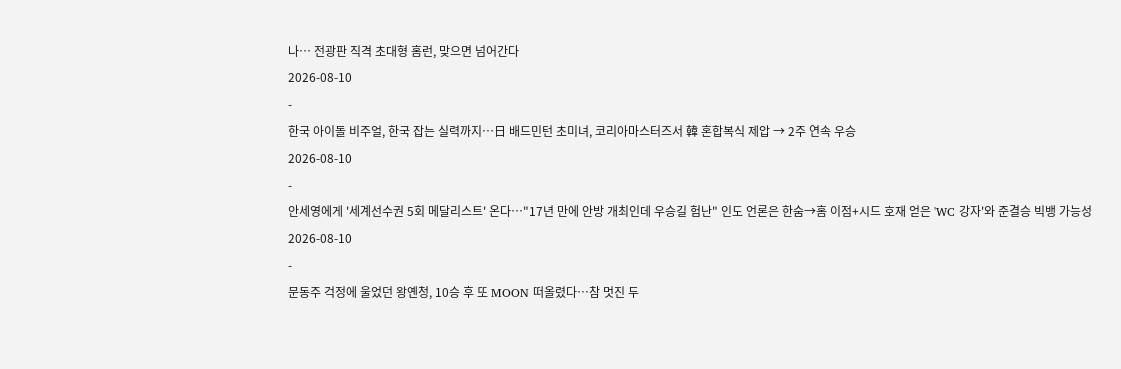나… 전광판 직격 초대형 홈런, 맞으면 넘어간다
2026-08-10
-
한국 아이돌 비주얼, 한국 잡는 실력까지…日 배드민턴 초미녀, 코리아마스터즈서 韓 혼합복식 제압 → 2주 연속 우승
2026-08-10
-
안세영에게 '세계선수권 5회 메달리스트' 온다…"17년 만에 안방 개최인데 우승길 험난" 인도 언론은 한숨→홈 이점+시드 호재 얻은 'WC 강자'와 준결승 빅뱅 가능성
2026-08-10
-
문동주 걱정에 울었던 왕옌청, 10승 후 또 MOON 떠올렸다…참 멋진 두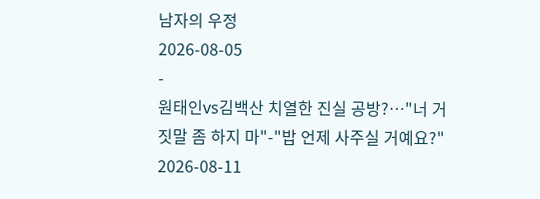남자의 우정
2026-08-05
-
원태인vs김백산 치열한 진실 공방?…"너 거짓말 좀 하지 마"-"밥 언제 사주실 거예요?"
2026-08-11